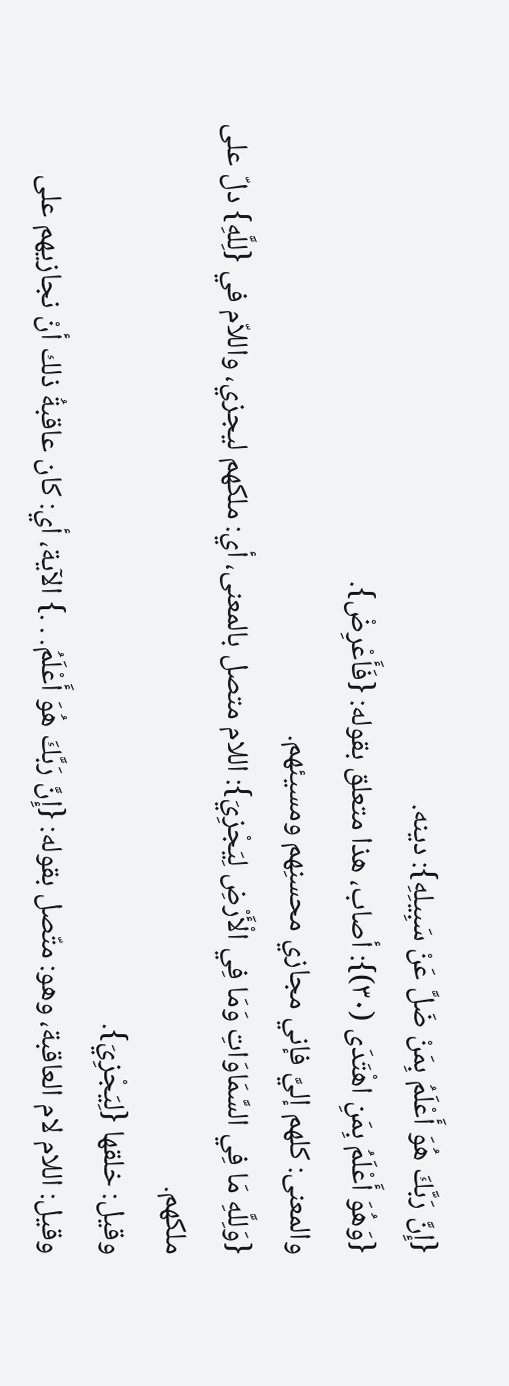{إِنَّ رَبَّكَ هُوَ أَعْلَمُ بِمَنْ ضَلَّ عَنْ سَبِيلِهِ}: دينه.
{وَهُوَ أَعْلَمُ بِمَنِ اهْتَدَى (٣٠)}: أصاب، هذا متعلق بقوله: {فَأَعْرِضْ}.
والمعنى: كلهم إليَّ فإني مجازي محسنِهم ومسيئهم.
{وَلِلَّهِ مَا فِي السَّمَاوَاتِ وَمَا فِي الْأَرْضِ لِيَجْزِيَ}: اللام متصل بالمعنى، أي: ملكهم ليجزي، واللاّم في {لِلَّهِ} دلّ على ملكهم.
وقيل: خلقها {لِيَجْزِيَ}.
وقيل: اللام لام العاقبة، وهو: متّصل بقوله: {إِنَّ رَبَّكَ هُوَ أَعْلَمُ. . .} الآية، أي: كان عاقبةُ ذلك أنْ نجازيهم على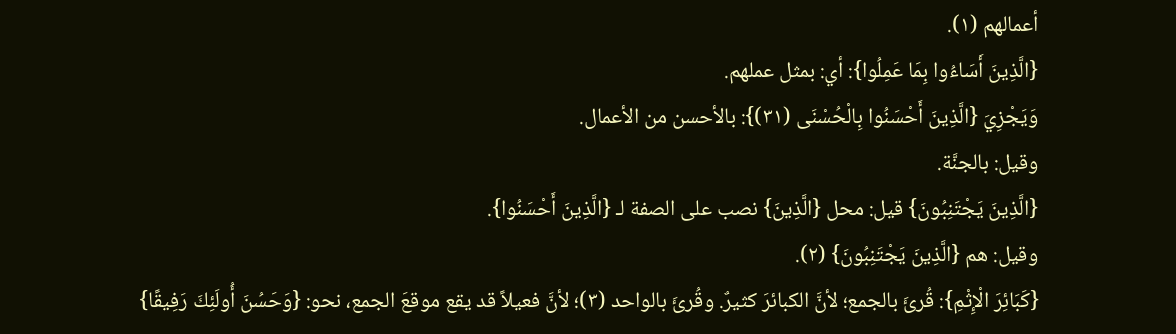أعمالهم (١).
{الَّذِينَ أَسَاءُوا بِمَا عَمِلُوا}: أي: بمثل عملهم.
وَيَجْزِيَ {الَّذِينَ أَحْسَنُوا بِالْحُسْنَى (٣١)}: بالأحسن من الأعمال.
وقيل: بالجنَّة.
{الَّذِينَ يَجْتَنِبُونَ} قيل: محل {الَّذِينَ} نصب على الصفة لـ {الَّذِينَ أَحْسَنُوا}.
وقيل: هم {الَّذِينَ يَجْتَنِبُونَ} (٢).
{كَبَائِرَ الْإِثْمِ}: قُرئَ بالجمع؛ لأنَّ الكبائرَ كثيرٌ. وقُرئَ بالواحد (٣)؛ لأنَّ فعيلاً قد يقع موقعَ الجمع، نحو: {وَحَسُنَ أُولَئِكَ رَفِيقًا}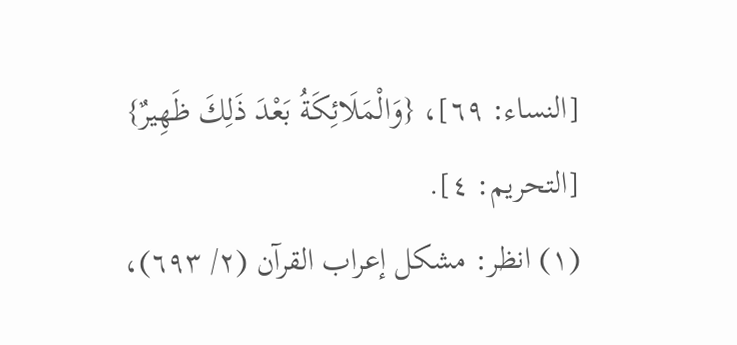[النساء: ٦٩]، {وَالْمَلَائِكَةُ بَعْدَ ذَلِكَ ظَهِيرٌ} [التحريم: ٤].
(١) انظر: مشكل إعراب القرآن (٢/ ٦٩٣)،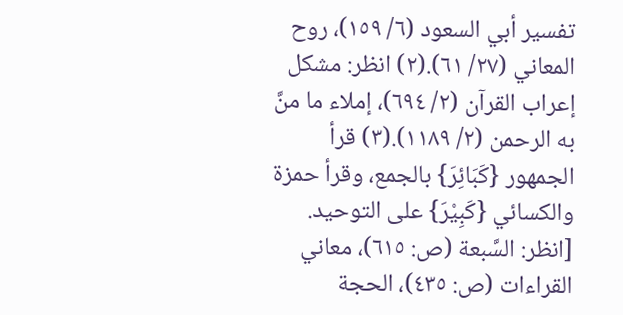تفسير أبي السعود (٦/ ١٥٩)، روح المعاني (٢٧/ ٦١).(٢) انظر: مشكل إعراب القرآن (٢/ ٦٩٤)، إملاء ما منَّ به الرحمن (٢/ ١١٨٩).(٣) قرأ الجمهور {كَبَائِرَ} بالجمع، وقرأ حمزة والكسائي {كَبِيْرَ} على التوحيد. [انظر: السَّبعة (ص: ٦١٥)، معاني القراءات (ص: ٤٣٥)، الحجة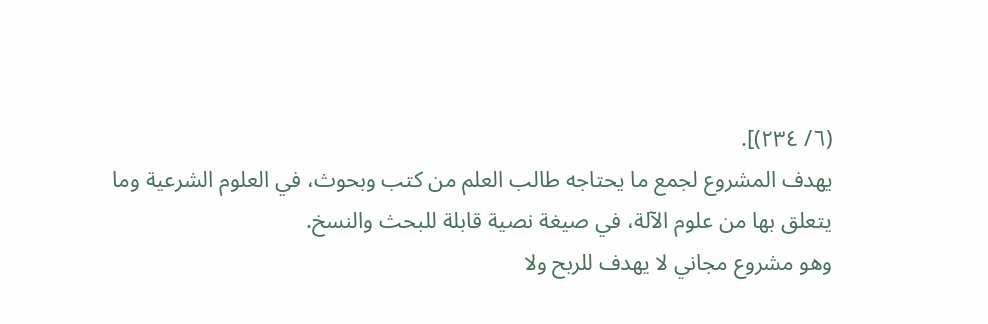(٦/ ٢٣٤)].
يهدف المشروع لجمع ما يحتاجه طالب العلم من كتب وبحوث، في العلوم الشرعية وما يتعلق بها من علوم الآلة، في صيغة نصية قابلة للبحث والنسخ.
وهو مشروع مجاني لا يهدف للربح ولا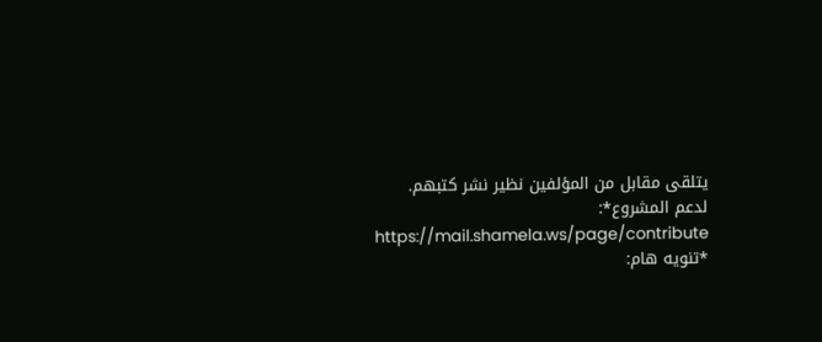يتلقى مقابل من المؤلفين نظير نشر كتبهم.
لدعم المشروع*: https://mail.shamela.ws/page/contribute
*تنويه هام: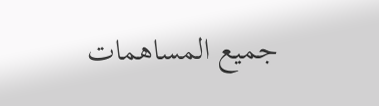جميع المساهمات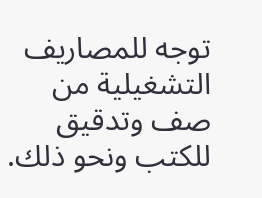توجه للمصاريف التشغيلية من صف وتدقيق للكتب ونحو ذلك.